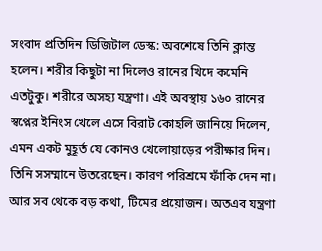সংবাদ প্রতিদিন ডিজিটাল ডেস্ক: অবশেষে তিনি ক্লান্ত হলেন। শরীর কিছুটা না দিলেও রানের খিদে কমেনি এতটুকু। শরীরে অসহ্য যন্ত্রণা। এই অবস্থায় ১৬০ রানের স্বপ্নের ইনিংস খেলে এসে বিরাট কোহলি জানিয়ে দিলেন, এমন একট মুহূর্ত যে কোনও খেলোয়াড়ের পরীক্ষার দিন। তিনি সসম্মানে উতরেছেন। কারণ পরিশ্রমে ফাঁকি দেন না। আর সব থেকে বড় কথা, টিমের প্রয়োজন। অতএব যন্ত্রণা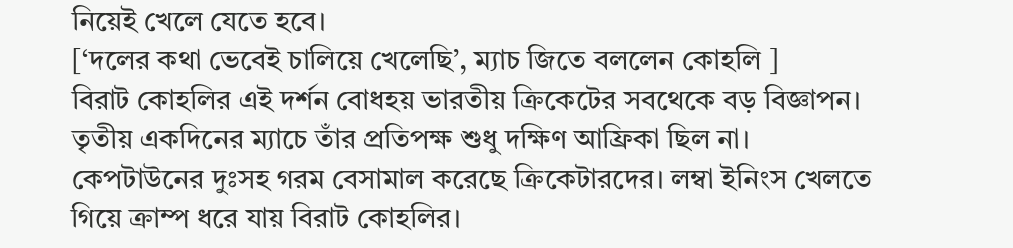নিয়েই খেলে যেতে হবে।
[‘দলের কথা ভেবেই চালিয়ে খেলেছি’, ম্যাচ জিতে বললেন কোহলি ]
বিরাট কোহলির এই দর্শন বোধহয় ভারতীয় ক্রিকেটের সবথেকে বড় বিজ্ঞাপন। তৃতীয় একদিনের ম্যাচে তাঁর প্রতিপক্ষ শুধু দক্ষিণ আফ্রিকা ছিল না। কেপটাউনের দুঃসহ গরম বেসামাল করেছে ক্রিকেটারদের। লম্বা ইনিংস খেলতে গিয়ে ক্রাম্প ধরে যায় বিরাট কোহলির।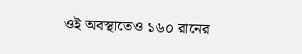ওই অবস্থাতেও ১৬০ রানের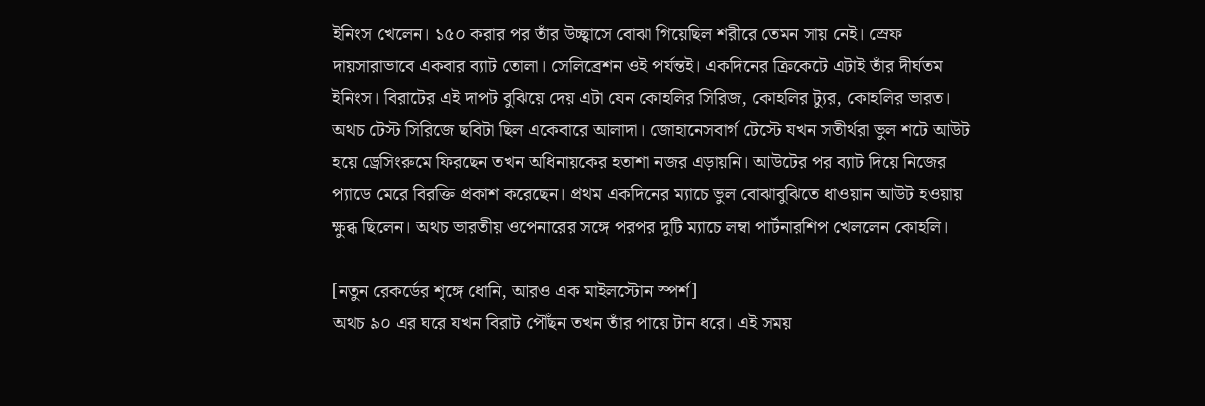ইনিংস খেলেন। ১৫০ করার পর তাঁর উচ্ছ্বাসে বোঝা গিয়েছিল শরীরে তেমন সায় নেই। স্রেফ দায়সারাভাবে একবার ব্যাট তোলা। সেলিব্রেশন ওই পর্যন্তই। একদিনের ক্রিকেটে এটাই তাঁর দীর্ঘতম ইনিংস। বিরাটের এই দাপট বুঝিয়ে দেয় এটা যেন কোহলির সিরিজ, কোহলির ট্যুর, কোহলির ভারত। অথচ টেস্ট সিরিজে ছবিটা ছিল একেবারে আলাদা। জোহানেসবার্গ টেস্টে যখন সতীর্থরা ভুল শটে আউট হয়ে ড্রেসিংরুমে ফিরছেন তখন অধিনায়কের হতাশা নজর এড়ায়নি। আউটের পর ব্যাট দিয়ে নিজের প্যাডে মেরে বিরক্তি প্রকাশ করেছেন। প্রথম একদিনের ম্যাচে ভুল বোঝাবুঝিতে ধাওয়ান আউট হওয়ায় ক্ষুব্ধ ছিলেন। অথচ ভারতীয় ওপেনারের সঙ্গে পরপর দুটি ম্যাচে লম্বা পার্টনারশিপ খেললেন কোহলি।

[নতুন রেকর্ডের শৃঙ্গে ধোনি, আরও এক মাইলস্টোন স্পর্শ]
অথচ ৯০ এর ঘরে যখন বিরাট পৌঁছন তখন তাঁর পায়ে টান ধরে। এই সময়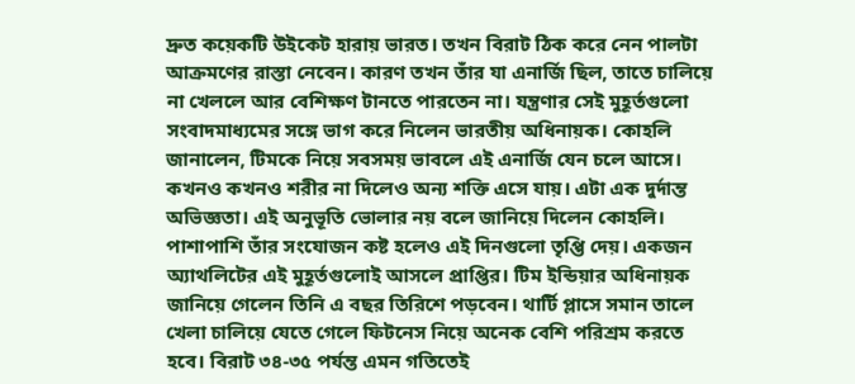দ্রুত কয়েকটি উইকেট হারায় ভারত। তখন বিরাট ঠিক করে নেন পালটা আক্রমণের রাস্তা নেবেন। কারণ তখন তাঁর যা এনার্জি ছিল, তাতে চালিয়ে না খেললে আর বেশিক্ষণ টানতে পারতেন না। যন্ত্রণার সেই মুহূর্তগুলো সংবাদমাধ্যমের সঙ্গে ভাগ করে নিলেন ভারতীয় অধিনায়ক। কোহলি জানালেন, টিমকে নিয়ে সবসময় ভাবলে এই এনার্জি যেন চলে আসে। কখনও কখনও শরীর না দিলেও অন্য শক্তি এসে যায়। এটা এক দুর্দান্ত অভিজ্ঞতা। এই অনুভূতি ভোলার নয় বলে জানিয়ে দিলেন কোহলি। পাশাপাশি তাঁর সংযোজন কষ্ট হলেও এই দিনগুলো তৃপ্তি দেয়। একজন অ্যাথলিটের এই মুহূর্তগুলোই আসলে প্রাপ্তির। টিম ইন্ডিয়ার অধিনায়ক জানিয়ে গেলেন তিনি এ বছর তিরিশে পড়বেন। থার্টি প্লাসে সমান তালে খেলা চালিয়ে যেতে গেলে ফিটনেস নিয়ে অনেক বেশি পরিশ্রম করতে হবে। বিরাট ৩৪-৩৫ পর্যন্ত এমন গতিতেই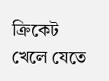ক্রিকেট খেলে যেতে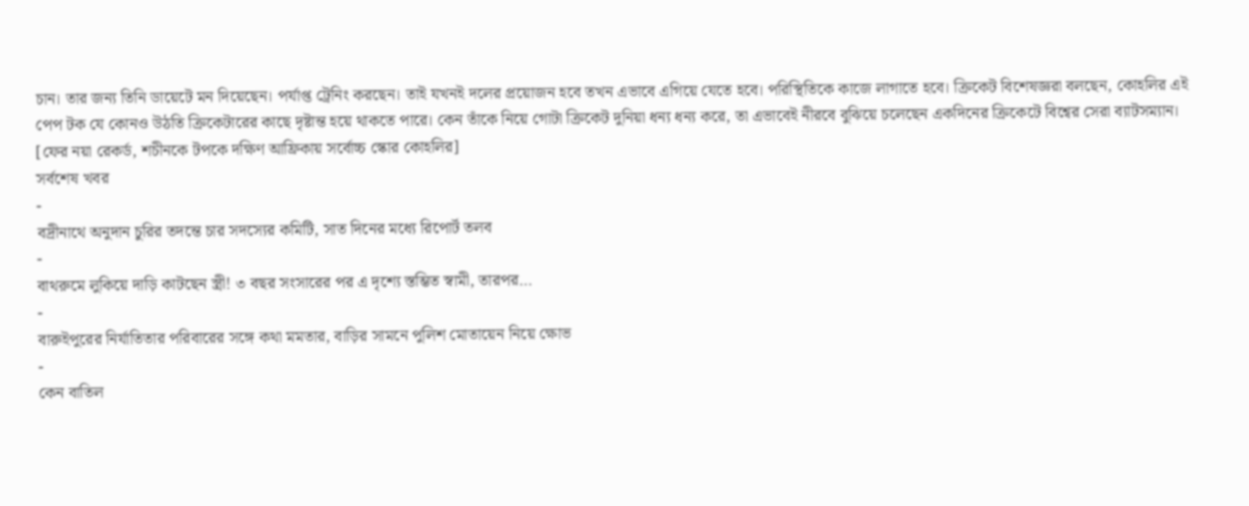চান। তার জন্য তিনি ডায়েটে মন দিয়েছেন। পর্যাপ্ত ট্রেনিং করছেন। তাই যখনই দলের প্রয়োজন হবে তখন এভাবে এগিয়ে যেতে হবে। পরিস্থিতিকে কাজে লাগাতে হবে। ক্রিকেট বিশেষজ্ঞরা বলছেন, কোহলির এই পেপ টক যে কোনও উঠতি ক্রিকেটারের কাছে দৃষ্টান্ত হয়ে থাকতে পারে। কেন তাঁকে নিয়ে গোটা ক্রিকেট দুনিয়া ধন্য ধন্য করে, তা এভাবেই নীরবে বুঝিয়ে চলেছেন একদিনের ক্রিকেটে বিশ্বের সেরা ব্যাটসম্যান।
[ফের নয়া রেকর্ড, শচীনকে টপকে দক্ষিণ আফ্রিকায় সর্বোচ্চ স্কোর কোহলির]
সর্বশেষ খবর
-
বদ্রীনাথে অনুদান চুরির তদন্তে চার সদস্যের কমিটি, সাত দিনের মধ্যে রিপোর্ট তলব
-
বাথরুমে লুকিয়ে দাড়ি কাটছেন স্ত্রী! ৩ বছর সংসারের পর এ দৃশ্যে স্তম্ভিত স্বামী, তারপর…
-
বারুইপুরের নির্যাতিতার পরিবারের সঙ্গে কথা মমতার, বাড়ির সামনে পুলিশ মোতায়েন নিয়ে ক্ষোভ
-
কেন বাতিল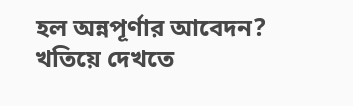হল অন্নপূর্ণার আবেদন? খতিয়ে দেখতে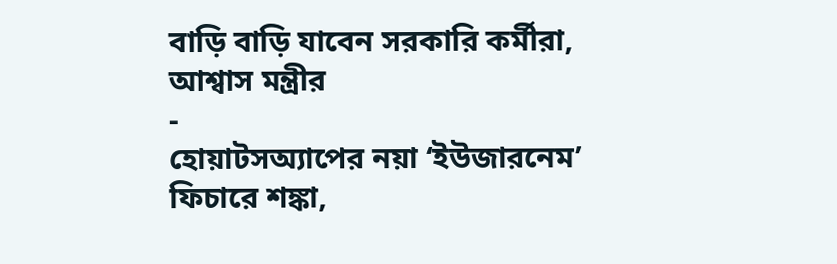বাড়ি বাড়ি যাবেন সরকারি কর্মীরা, আশ্বাস মন্ত্রীর
-
হোয়াটসঅ্যাপের নয়া ‘ইউজারনেম’ ফিচারে শঙ্কা,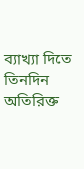ব্যাখ্যা দিতে তিনদিন অতিরিক্ত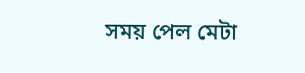সময় পেল মেটা